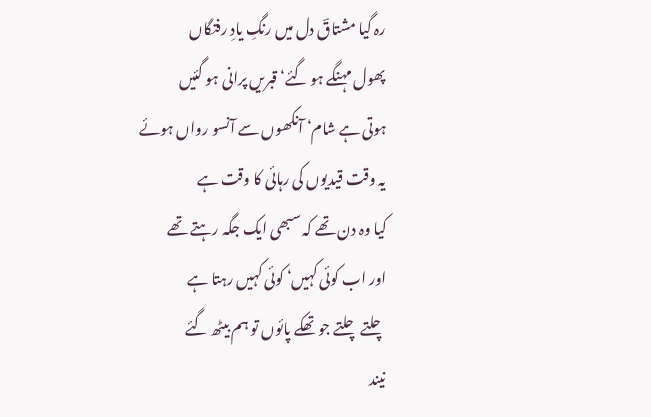رہ گیا مشتاقؔ دل میں رنگِ یادِ رفتگاں
پھول مہنگے ہو گئے‘ قبریں پرانی ہو گئیں
ہوتی ہے شام‘ آنکھوں سے آنسو رواں ہوئے
یہ وقت قیدیوں کی رہائی کا وقت ہے
کیا وہ دن تھے کہ سبھی ایک جگہ رہتے تھے
اور اب کوئی کہیں‘ کوئی کہیں رہتا ہے
چلتے چلتے جو تھکے پائوں تو ہم بیٹھ گئے
نیند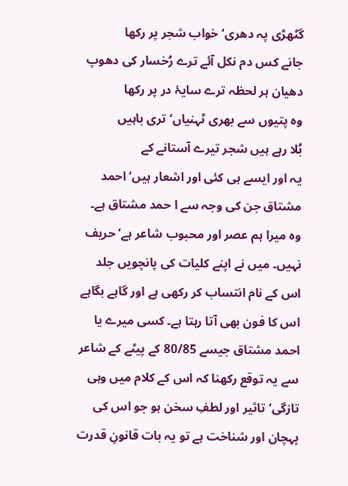گٹھڑی پہ دھری‘ خواب شجر پر رکھا
جانے کس دم نکل آئے ترے رُخسار کی دھوپ
دھیان ہر لحظہ ترے سایۂ در پر رکھا
وہ پتیوں سے بھری ٹہنیاں‘ تری باہیں
بُلا رہے ہیں شجر تیرے آستانے کے
یہ اور ایسے ہی کئی اور اشعار ہیں‘ احمد مشتاق جن کی وجہ سے ا حمد مشتاق ہے۔ وہ میرا ہم عصر اور محبوب شاعر ہے‘ حریف نہیں۔ میں نے اپنے کلیات کی پانچویں جلد اس کے نام انتساب کر رکھی ہے اور گاہے بگاہے اس کا فون بھی آتا رہتا ہے۔ کسی میرے یا احمد مشتاق جیسے 80/85 کے پیٹے کے شاعر سے یہ توقع رکھنا کہ اس کے کلام میں وہی تازگی‘ تاثیر اور لطفِ سخن ہو جو اس کی پہچان اور شناخت ہے تو یہ بات قانونِ قدرت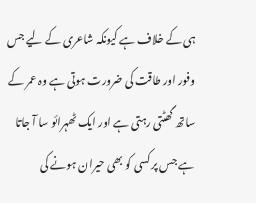ہی کے خلاف ہے کیونکہ شاعری کے لیے جس وفور اور طاقت کی ضرورت ہوتی ہے وہ عمر کے ساتھ گھٹتی رہتی ہے اور ایک ٹھہرائو سا آ جاتا ہے جس پر کسی کو بھی حیران ہونے کی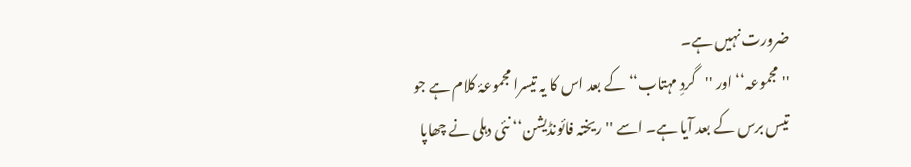ضرورت نہیں ہے۔
''مجموعہ‘‘ اور ''گردِ مہتاب‘‘ کے بعد اس کا یہ تیسرا مجموعۂ کلام ہے جو تیس برس کے بعد آیا ہے۔ اسے ''ریختہ فائونڈیشن‘‘ نئی دہلی نے چھاپا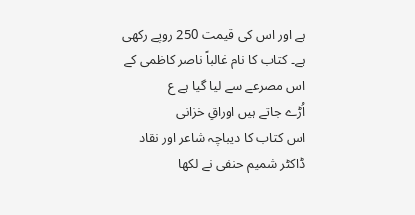ہے اور اس کی قیمت 250 روپے رکھی ہے۔ کتاب کا نام غالباً ناصر کاظمی کے اس مصرعے سے لیا گیا ہے ع
اُڑے جاتے ہیں اوراقِ خزانی
اس کتاب کا دیباچہ شاعر اور نقاد ڈاکٹر شمیم حنفی نے لکھا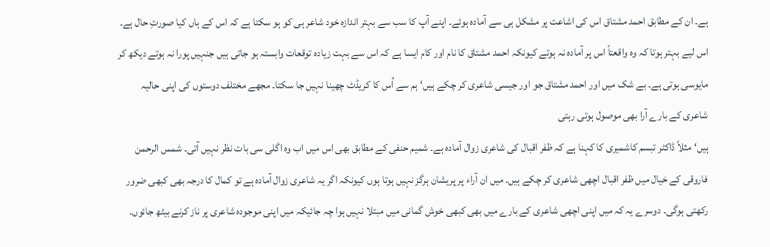ہے۔ ان کے مطابق احمد مشتاق اس کی اشاعت پر مشکل ہی سے آمادہ ہوئے۔ اپنے آپ کا سب سے بہتر اندازہ خود شاعر ہی کو ہو سکتا ہے کہ اس کے ہاں کیا صورتِ حال ہے۔ اس لیے بہتر ہوتا کہ وہ واقعتاً اس پر آمادہ نہ ہوتے کیونکہ احمد مشتاق کا نام اور کام ایسا ہے کہ اس سے بہت زیادہ توقعات وابستہ ہو جاتی ہیں جنہیں پورا نہ ہوتے دیکھ کر مایوسی ہوتی ہے۔ بے شک میں اور احمد مشتاق جو اور جیسی شاعری کر چکے ہیں‘ ہم سے اُس کا کریڈٹ چھینا نہیں جا سکتا۔ مجھے مختلف دوستوں کی اپنی حالیہ شاعری کے بارے آرا بھی موصول ہوتی رہتی
ہیں‘ مثلاً ڈاکٹر تبسم کاشمیری کا کہنا ہے کہ ظفر اقبال کی شاعری زوال آمادہ ہے۔ شمیم حنفی کے مطابق بھی اس میں اب وہ اگلی سی بات نظر نہیں آتی۔ شمس الرحمن فاروقی کے خیال میں ظفر اقبال اچھی شاعری کر چکے ہیں۔ میں ان آراء پر پریشان ہرگز نہیں ہوتا ہوں کیونکہ اگر یہ شاعری زوال آمادہ ہے تو کمال کا درجہ بھی کبھی ضرور رکھتی ہوگی۔ دوسرے یہ کہ میں اپنی اچھی شاعری کے بارے میں بھی کبھی خوش گمانی میں مبتلا نہیں ہوا چہ جائیکہ میں اپنی موجودہ شاعری پر ناز کرنے بیٹھ جائوں۔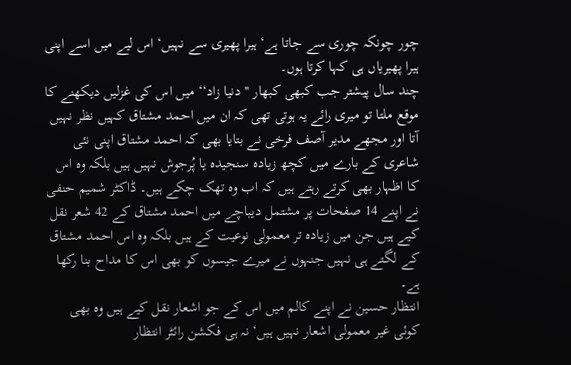چور چونکہ چوری سے جاتا ہے‘ ہیرا پھیری سے نہیں‘ اس لیے میں اسے اپنی ہیرا پھیریاں ہی کہا کرتا ہوں۔
چند سال پیشتر جب کبھی کبھار ''دنیا زاد‘‘ میں اس کی غزلیں دیکھنے کا موقع ملتا تو میری رائے یہ ہوتی تھی کہ ان میں احمد مشتاق کہیں نظر نہیں آتا اور مجھے مدیر آصف فرخی نے بتایا بھی کہ احمد مشتاق اپنی نئی شاعری کے بارے میں کچھ زیادہ سنجیدہ یا پُرجوش نہیں ہیں بلکہ وہ اس کا اظہار بھی کرتے رہتے ہیں کہ اب وہ تھک چکے ہیں۔ ڈاکٹر شمیم حنفی نے اپنے 14 صفحات پر مشتمل دیباچے میں احمد مشتاق کے 42 شعر نقل کیے ہیں جن میں زیادہ تر معمولی نوعیت کے ہیں بلکہ وہ اس احمد مشتاق کے لگتے ہی نہیں جنہوں نے میرے جیسوں کو بھی اس کا مداح بنا رکھا ہے۔
انتظار حسین نے اپنے کالم میں اس کے جو اشعار نقل کیے ہیں وہ بھی کوئی غیر معمولی اشعار نہیں ہیں‘ نہ ہی فکشن رائٹر انتظار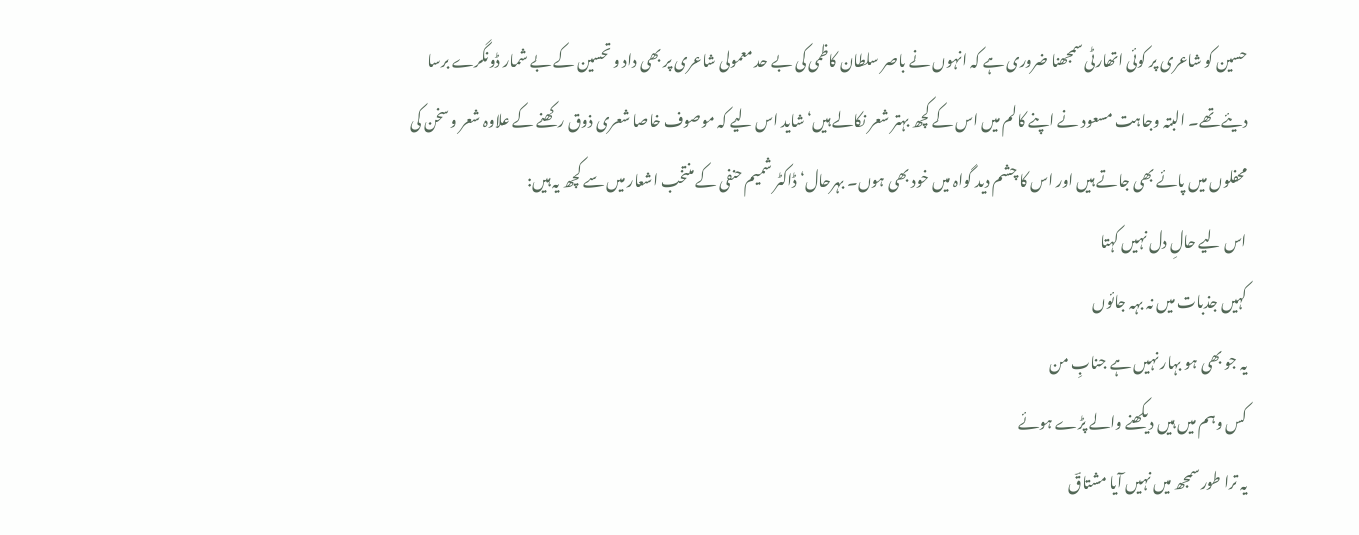حسین کو شاعری پر کوئی اتھارٹی سمجھنا ضروری ہے کہ انہوں نے باصر سلطان کاظمی کی بے حد معمولی شاعری پر بھی داد و تحسین کے بے شمار ڈونگرے برسا دیئے تھے۔ البتہ وجاہت مسعود نے اپنے کالم میں اس کے کچھ بہتر شعر نکالے ہیں‘ شاید اس لیے کہ موصوف خاصا شعری ذوق رکھنے کے علاوہ شعر و سخن کی محفلوں میں پائے بھی جاتے ہیں اور اس کا چشم دید گواہ میں خود بھی ہوں۔ بہرحال‘ ڈاکٹر شمیم حنفی کے منتخب اشعار میں سے کچھ یہ ہیں:
اس لیے حالِ دل نہیں کہتا
کہیں جذبات میں نہ بہہ جائوں
یہ جو بھی ہو بہار نہیں ہے جنابِ من
کس وہم میں ہیں دیکھنے والے پڑے ہوئے
یہ ترا طور سمجھ میں نہیں آیا مشتاقؔ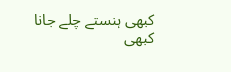کبھی ہنستے چلے جانا کبھی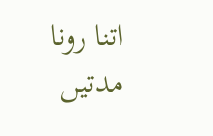اتنا رونا
مدتیں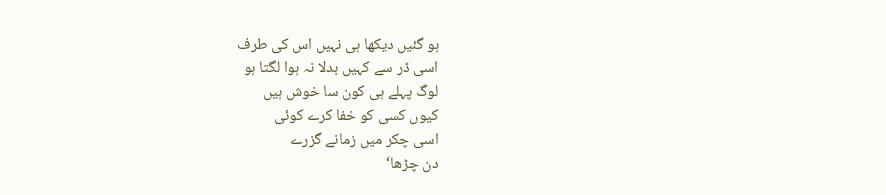ہو گئیں دیکھا ہی نہیں اس کی طرف
اسی ڈر سے کہیں بدلا نہ ہوا لگتا ہو
لوگ پہلے ہی کون سا خوش ہیں
کیوں کسی کو خفا کرے کوئی
اسی چکر میں زمانے گزرے
دن چڑھا‘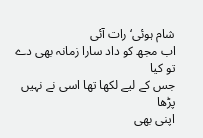شام ہوئی‘ رات آئی
اب مجھ کو داد سارا زمانہ بھی دے تو کیا
جس کے لیے لکھا تھا اسی نے نہیں پڑھا
اپنی بھی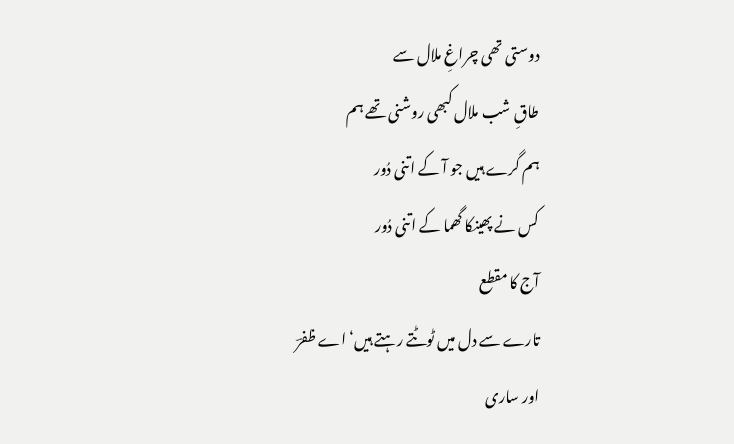دوستی تھی چراغِ ملال سے
طاقِ شب ملال کبھی روشنی تھے ہم
ہم گرے ہیں جو آ کے اتنی دُور
کس نے پھینکا گھما کے اتنی دُور
آج کا مقطع
تارے سے دل میں ٹوٹتے رہتے ہیں‘ اے ظفرؔ
اور ساری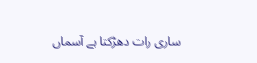ساری رات دھڑکتا ہے آسماں